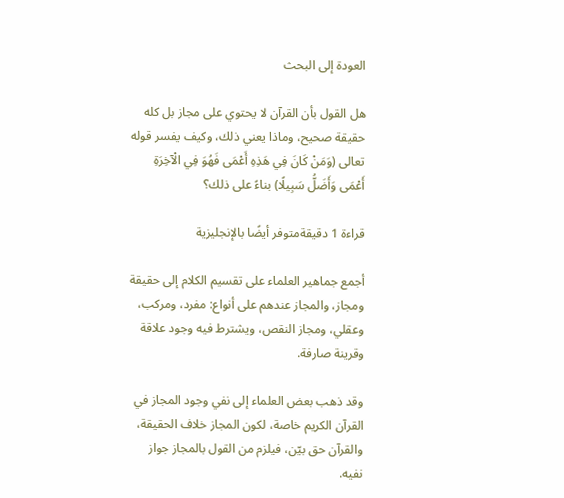العودة إلى البحث

هل القول بأن القرآن لا يحتوي على مجاز بل كله حقيقة صحيح، وماذا يعني ذلك، وكيف يفسر قوله تعالى (وَمَنْ كَانَ فِي هَذِهِ أَعْمَى فَهُوَ فِي الْآخِرَةِ أَعْمَى وَأَضَلُّ سَبِيلًا) بناءً على ذلك؟

قراءة 1 دقيقةمتوفر أيضًا بالإنجليزية

أجمع جماهير العلماء على تقسيم الكلام إلى حقيقة ومجاز، والمجاز عندهم على أنواع: مفرد، ومركب، وعقلي، ومجاز النقص، ويشترط فيه وجود علاقة وقرينة صارفة.

وقد ذهب بعض العلماء إلى نفي وجود المجاز في القرآن الكريم خاصة، لكون المجاز خلاف الحقيقة، والقرآن حق بيّن، فيلزم من القول بالمجاز جواز نفيه.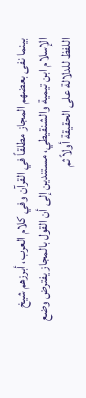بينما نفى بعضهم المجاز مطلقاً في القرآن وفي كلام العرب، أبرزهم شيخ الإسلام ابن تيمية والشنقيطي، مستندين إلى أن القول بالمجاز يفترض وضع اللفظ للدلالة على الحقيقة أولاً ثم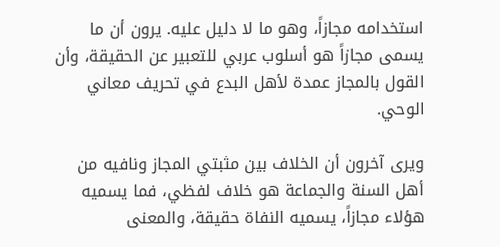استخدامه مجازاً، وهو ما لا دليل عليه. يرون أن ما يسمى مجازاً هو أسلوب عربي للتعبير عن الحقيقة، وأن القول بالمجاز عمدة لأهل البدع في تحريف معاني الوحي.

ويرى آخرون أن الخلاف بين مثبتي المجاز ونافيه من أهل السنة والجماعة هو خلاف لفظي، فما يسميه هؤلاء مجازاً، يسميه النفاة حقيقة، والمعنى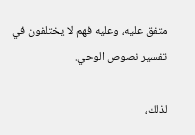متفق عليه، وعليه فهم لا يختلفون في تفسير نصوص الوحي.

لذلك،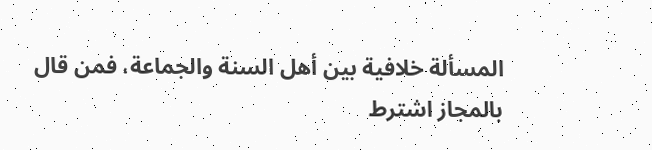المسألة خلافية بين أهل السنة والجماعة، فمن قال بالمجاز اشترط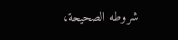شروطه الصحيحة،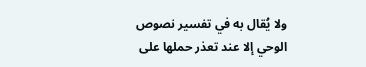ولا يُقال به في تفسير نصوص الوحي إلا عند تعذر حملها على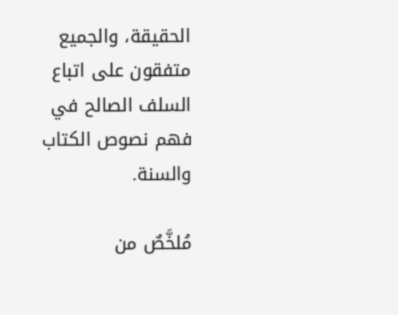الحقيقة، والجميع متفقون على اتباع السلف الصالح في فهم نصوص الكتاب والسنة.

مُلخَّصٌ من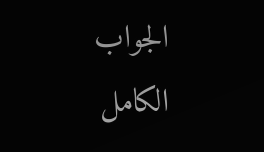الجواب الكامل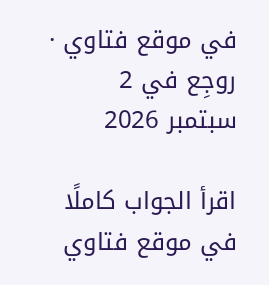في موقع فتاوي · روجِع في 2 سبتمبر 2026

اقرأ الجواب كاملًا في موقع فتاوي